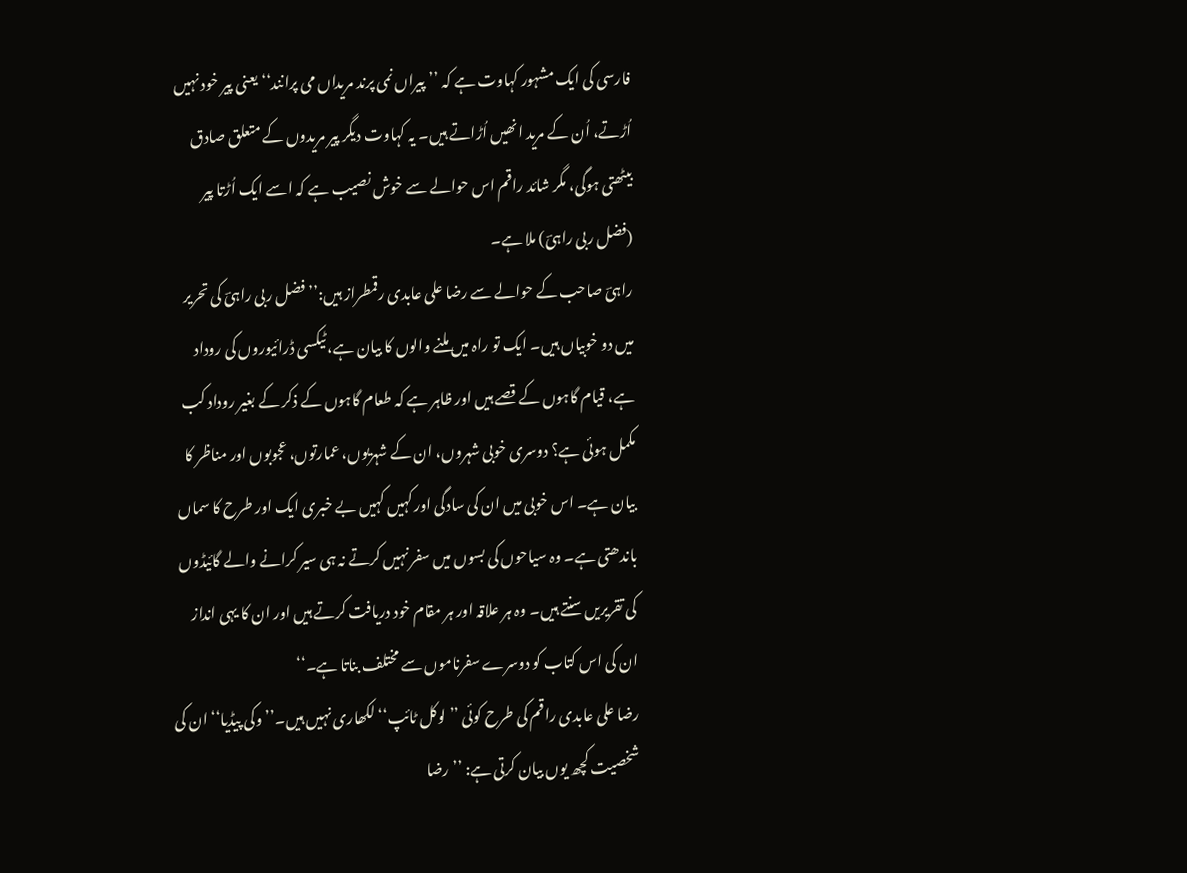فارسی کی ایک مشہور کہاوت ہے کہ ’’پیراں نمی پرند مریداں می پرانند‘‘ یعنی پیر خود نہیں اُڑتے، اُن کے مرید انھیں اُڑاتے ہیں۔ یہ کہاوت دیگر پیر مریدوں کے متعلق صادق بیٹھتی ہوگی، مگر شائد راقم اس حوالے سے خوش نصیب ہے کہ اسے ایک اُڑتا پیر (فضل ربی راہیؔ) ملا ہے۔
راہیؔ صاحب کے حوالے سے رضا علی عابدی رقمطراز ہیں:’’فضل ربی راہیؔ کی تحریر میں دو خوبیاں ہیں۔ ایک تو راہ میں ملنے والوں کا بیان ہے، ٹیکسی ڈرائیوروں کی روداد ہے، قیام گاہوں کے قصے ہیں اور ظاہر ہے کہ طعام گاہوں کے ذکر کے بغیر روداد کب مکمل ہوئی ہے؟ دوسری خوبی شہروں، ان کے شہریوں، عمارتوں، عجوبوں اور مناظر کا بیان ہے۔ اس خوبی میں ان کی سادگی اور کہیں کہیں بے خبری ایک اور طرح کا سماں باندھتی ہے۔ وہ سیاحوں کی بسوں میں سفر نہیں کرتے نہ ہی سیر کرانے والے گائیڈوں کی تقریریں سنتے ہیں۔ وہ ہر علاقہ اور ہر مقام خود دریافت کرتے ہیں اور ان کا یہی انداز ان کی اس کتاب کو دوسرے سفرناموں سے مختلف بناتا ہے۔‘‘
رضا علی عابدی راقم کی طرح کوئی ’’لوکل ٹائپ‘‘ لکھاری نہیں ہیں۔’’وکی پیڈیا‘‘ ان کی شخصیت کچھ یوں بیان کرتی ہے: ’’رضا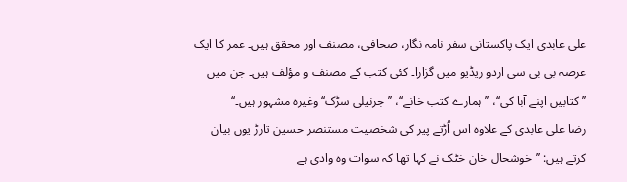علی عابدی ایک پاکستانی سفر نامہ نگار، صحافی، مصنف اور محقق ہیں۔ عمر کا ایک عرصہ بی بی سی اردو ریڈیو میں گزارا۔ کئی کتب کے مصنف و مؤلف ہیں۔ جن میں ’’کتابیں اپنے آبا کی‘‘، ’’ہمارے کتب خانے‘‘، ’’جرنیلی سڑک‘‘ وغیرہ مشہور ہیں۔‘‘
رضا علی عابدی کے علاوہ اس اُڑتے پیر کی شخصیت مستنصر حسین تارڑ یوں بیان کرتے ہیں: ’’خوشحال خان خٹک نے کہا تھا کہ سوات وہ وادی ہے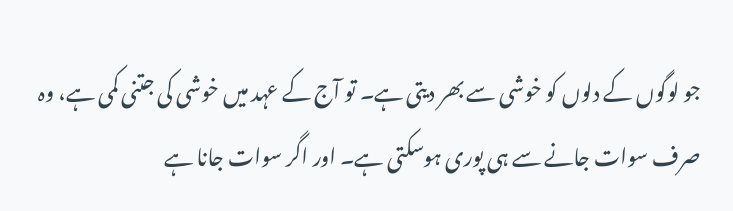جو لوگوں کے دلوں کو خوشی سے بھر دیتی ہے۔ تو آج کے عہد میں خوشی کی جتنی کمی ہے، وہ صرف سوات جانے سے ہی پوری ہوسکتی ہے۔ اور اگر سوات جانا ہے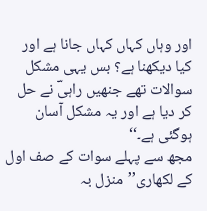اور وہاں کہاں کہاں جانا ہے اور کیا دیکھنا ہے؟ بس یہی مشکل سوالات تھے جنھیں راہیؔ نے حل کر دیا ہے اور یہ مشکل آسان ہوگئی ہے۔‘‘
مجھ سے پہلے سوات کے صف اول کے لکھاری’’منزل بہ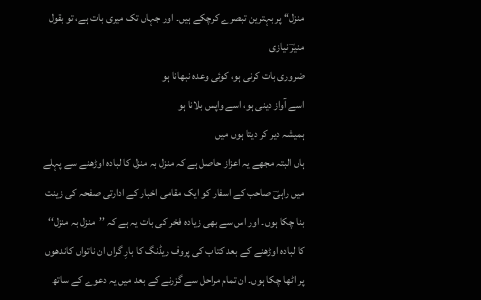منزل‘‘ پر بہترین تبصرے کرچکے ہیں۔ اور جہاں تک میری بات ہے، تو بقول منیرؔ نیازی
ضروری بات کرنی ہو، کوئی وعدہ نبھانا ہو
اسے آواز دینی ہو، اسے واپس بلانا ہو
ہمیشہ دیر کر دیتا ہوں میں
ہاں البتہ مجھے یہ اعزاز حاصل ہے کہ منزل بہ منزل کا لبادہ اوڑھنے سے پہلے میں راہیؔ صاحب کے اسفار کو ایک مقامی اخبار کے ادارتی صفحہ کی زینت بنا چکا ہوں۔ اور اس سے بھی زیادہ فخر کی بات یہ ہے کہ ’’منزل بہ منزل‘‘ کا لبادہ اوڑھنے کے بعد کتاب کی پروف ریڈنگ کا بارِ گراں ان ناتواں کاندھوں پر اٹھا چکا ہوں۔ ان تمام مراحل سے گزرنے کے بعد میں یہ دعوے کے ساتھ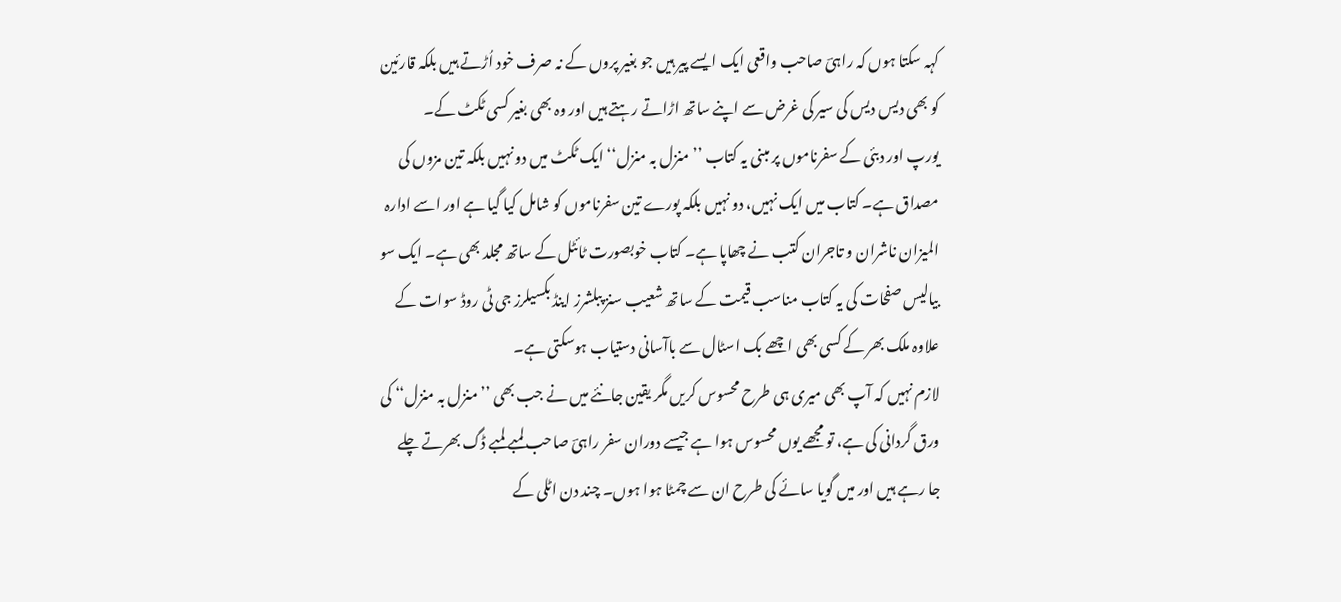کہہ سکتا ہوں کہ راہیؔ صاحب واقعی ایک ایسے پیر ہیں جو بغیر پروں کے نہ صرف خود اُڑتے ہیں بلکہ قارئین کو بھی دیس دیس کی سیر کی غرض سے اپنے ساتھ اڑاتے رہتے ہیں اور وہ بھی بغیر کسی ٹکٹ کے۔
یورپ اور دبئی کے سفرناموں پر مبنی یہ کتاب ’’منزل بہ منزل‘‘ ایک ٹکٹ میں دو نہیں بلکہ تین مزوں کی مصداق ہے۔ کتاب میں ایک نہیں، دو نہیں بلکہ پورے تین سفرناموں کو شامل کیا گیا ہے اور اسے ادارہ المیزان ناشران و تاجران کتب نے چھاپا ہے۔ کتاب خوبصورت ٹائٹل کے ساتھ مجلد بھی ہے۔ ایک سو بیالیس صفحات کی یہ کتاب مناسب قیمت کے ساتھ شعیب سنز پبلشرز اینڈ بکسیلرز جی ٹی روڈ سوات کے علاوہ ملک بھر کے کسی بھی اچھے بک اسٹال سے باآسانی دستیاب ہوسکتی ہے۔
لازم نہیں کہ آپ بھی میری ہی طرح محسوس کریں مگر یقین جانئے میں نے جب بھی ’’منزل بہ منزل‘‘ کی ورق گردانی کی ہے، تو مجھے یوں محسوس ہوا ہے جیسے دوران سفر راہیؔ صاحب لمبے لمبے ڈگ بھرتے چلے جا رہے ہیں اور میں گویا سائے کی طرح ان سے چمٹا ہوا ہوں۔ چند دن اٹلی کے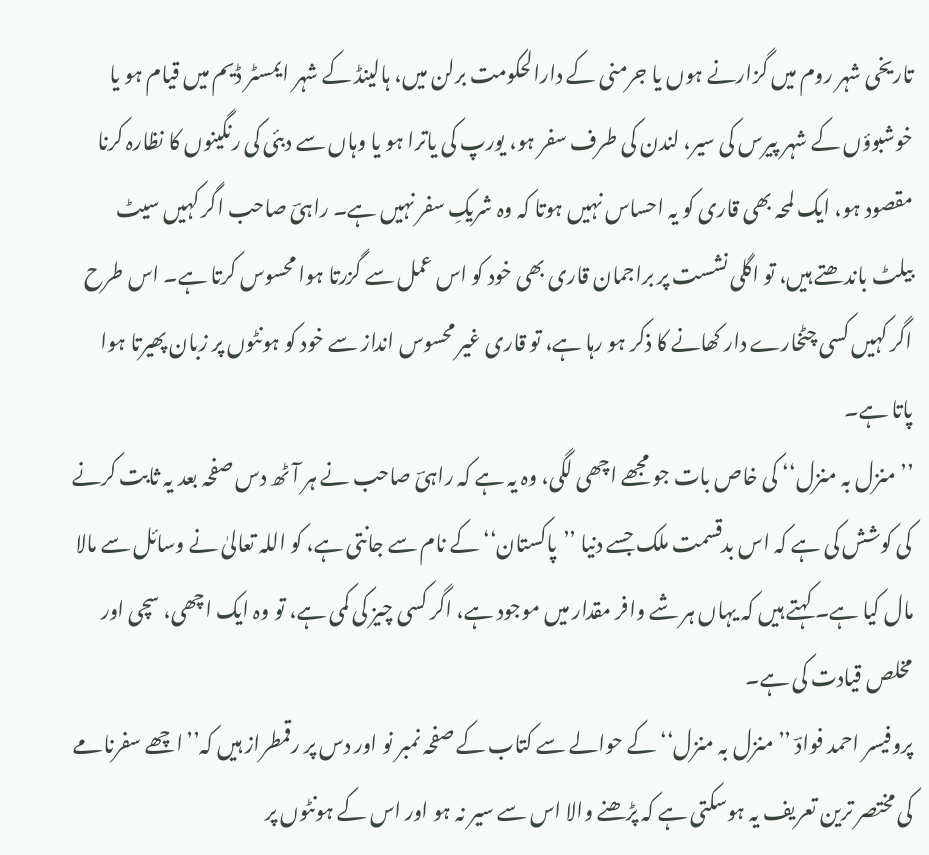تاریخی شہر روم میں گزارنے ہوں یا جرمنی کے دارالحکومت برلن میں، ہالینڈ کے شہر ایمسٹر ڈیم میں قیام ہو یا خوشبوؤں کے شہر پیرس کی سیر، لندن کی طرف سفر ہو، یورپ کی یاترا ہو یا وہاں سے دبئی کی رنگینوں کا نظارہ کرنا مقصود ہو، ایک لمحہ بھی قاری کو یہ احساس نہیں ہوتا کہ وہ شریکِ سفر نہیں ہے۔ راہیؔ صاحب اگر کہیں سیٹ بیلٹ باندھتے ہیں، تو اگلی نشست پر براجمان قاری بھی خود کو اس عمل سے گزرتا ہوا محسوس کرتا ہے۔ اس طرح اگر کہیں کسی چٹخارے دار کھانے کا ذکر ہو رہا ہے، تو قاری غیر محسوس انداز سے خود کو ہونٹوں پر زبان پھیرتا ہوا پاتا ہے۔
’’منزل بہ منزل‘‘ کی خاص بات جو مجھے اچھی لگی، وہ یہ ہے کہ راہیؔ صاحب نے ہر آٹھ دس صفحہ بعد یہ ثابت کرنے کی کوشش کی ہے کہ اس بدقسمت ملک جسے دنیا ’’پاکستان‘‘ کے نام سے جانتی ہے، کو اللہ تعالیٰ نے وسائل سے مالا مال کیا ہے۔ کہتے ہیں کہ یہاں ہر شے وافر مقدار میں موجود ہے، اگر کسی چیز کی کمی ہے، تو وہ ایک اچھی، سچی اور مخلص قیادت کی ہے۔
پروفیسر احمد فوادؔ ’’منزل بہ منزل‘‘ کے حوالے سے کتاب کے صفحہ نمبر نو اور دس پر رقمطراز ہیں کہ’’اچھے سفرنامے کی مختصر ترین تعریف یہ ہوسکتی ہے کہ پڑھنے والا اس سے سیر نہ ہو اور اس کے ہونٹوں پر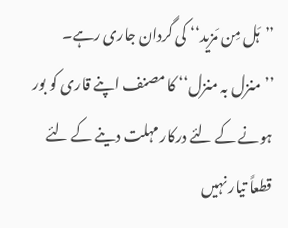’’ہَل مِن مَزید‘‘ کی گردان جاری رہے۔ ’’منزل بہ منزل‘‘ کا مصنف اپنے قاری کو بور ہونے کے لئے درکار مہلت دینے کے لئے قطعاً تیار نہیں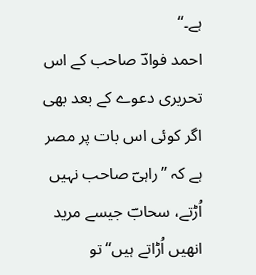ہے۔‘‘
احمد فوادؔ صاحب کے اس تحریری دعوے کے بعد بھی اگر کوئی اس بات پر مصر ہے کہ ’’راہیؔ صاحب نہیں اُڑتے، سحابؔ جیسے مرید انھیں اُڑاتے ہیں‘‘ تو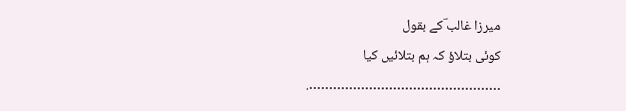میرزا غالب ؔکے بقول
کوئی بتلاؤ کہ ہم بتلائیں کیا
………………………………………….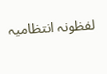لفظونہ انتظامیہ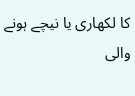کا لکھاری یا نیچے ہونے والی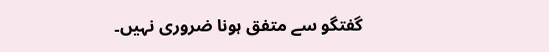گفتگو سے متفق ہونا ضروری نہیں۔